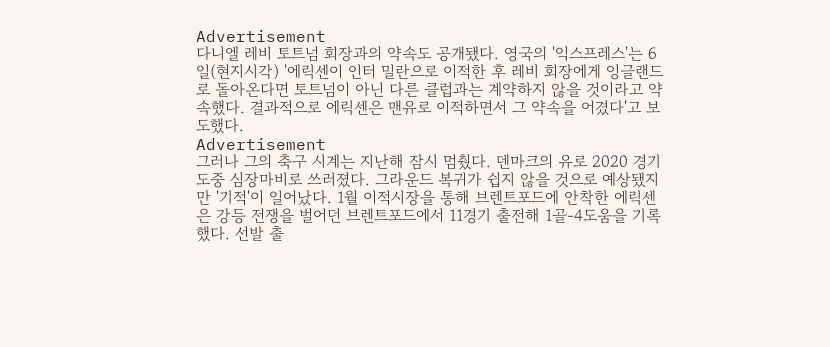Advertisement
다니엘 레비 토트넘 회장과의 약속도 공개됐다. 영국의 '익스프레스'는 6일(현지시각) '에릭센이 인터 밀란으로 이적한 후 레비 회장에게 잉글랜드로 돌아온다면 토트넘이 아닌 다른 클럽과는 계약하지 않을 것이라고 약속했다. 결과적으로 에릭센은 맨유로 이적하면서 그 약속을 어겼다'고 보도했다.
Advertisement
그러나 그의 축구 시계는 지난해 잠시 멈췄다. 덴마크의 유로 2020 경기 도중 심장마비로 쓰러졌다. 그라운드 복귀가 쉽지 않을 것으로 예상됐지만 '기적'이 일어났다. 1월 이적시장을 통해 브렌트포드에 안착한 에릭센은 강등 전쟁을 벌어던 브렌트포드에서 11경기 출전해 1골-4도움을 기록했다. 선발 출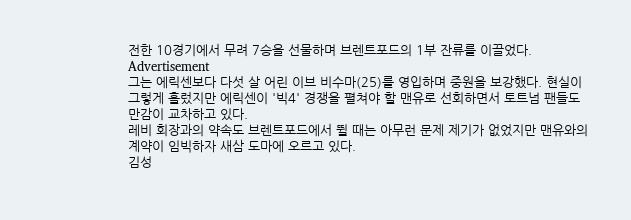전한 10경기에서 무려 7승을 선물하며 브렌트포드의 1부 잔류를 이끌었다.
Advertisement
그는 에릭센보다 다섯 살 어린 이브 비수마(25)를 영입하며 중원을 보강했다. 현실이 그렇게 흘렀지만 에릭센이 '빅4' 경쟁을 펼쳐야 할 맨유로 선회하면서 토트넘 팬들도 만감이 교차하고 있다.
레비 회장과의 약속도 브렌트포드에서 뛸 때는 아무런 문제 제기가 없었지만 맨유와의 계약이 임빅하자 새삼 도마에 오르고 있다.
김성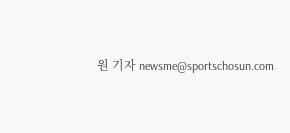원 기자 newsme@sportschosun.com